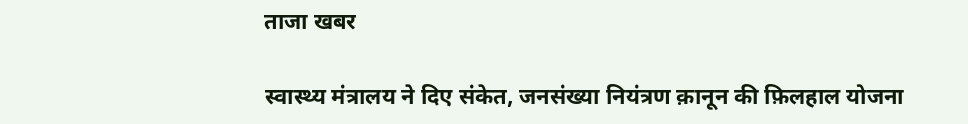ताजा खबर

स्वास्थ्य मंत्रालय ने दिए संकेत, जनसंख्या नियंत्रण क़ानून की फ़िलहाल योजना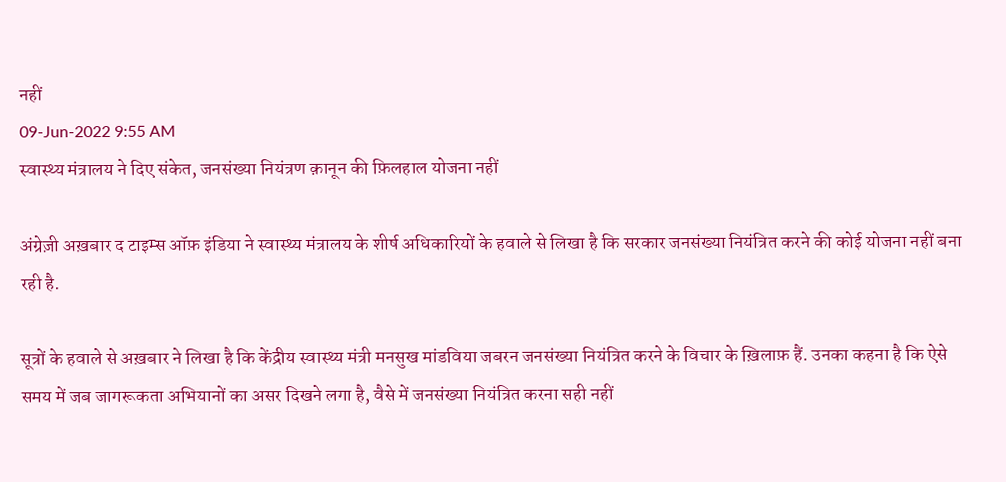नहीं
09-Jun-2022 9:55 AM
स्वास्थ्य मंत्रालय ने दिए संकेत, जनसंख्या नियंत्रण क़ानून की फ़िलहाल योजना नहीं

अंग्रेज़ी अख़बार द टाइम्स ऑफ़ इंडिया ने स्वास्थ्य मंत्रालय के शीर्ष अधिकारियों के हवाले से लिखा है कि सरकार जनसंख्या नियंत्रित करने की कोई योजना नहीं बना रही है.

सूत्रों के हवाले से अख़बार ने लिखा है कि केंद्रीय स्वास्थ्य मंत्री मनसुख मांडविया जबरन जनसंख्या नियंत्रित करने के विचार के ख़िलाफ़ हैं. उनका कहना है कि ऐसे समय में जब जागरूकता अभियानों का असर दिखने लगा है, वैसे में जनसंख्या नियंत्रित करना सही नहीं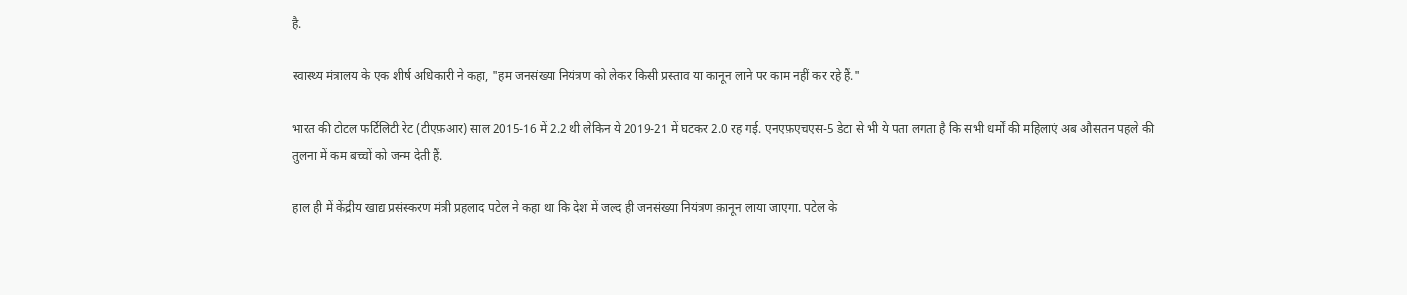है.

स्वास्थ्य मंत्रालय के एक शीर्ष अधिकारी ने कहा, "हम जनसंख्या नियंत्रण को लेकर किसी प्रस्ताव या कानून लाने पर काम नहीं कर रहे हैं."

भारत की टोटल फर्टिलिटी रेट (टीएफ़आर) साल 2015-16 में 2.2 थी लेकिन ये 2019-21 में घटकर 2.0 रह गई. एनएफ़एचएस-5 डेटा से भी ये पता लगता है कि सभी धर्मों की महिलाएं अब औसतन पहले की तुलना में कम बच्चों को जन्म देती हैं.

हाल ही में केंद्रीय खाद्य प्रसंस्करण मंत्री प्रहलाद पटेल ने कहा था कि देश में जल्द ही जनसंख्या नियंत्रण क़ानून लाया जाएगा. पटेल के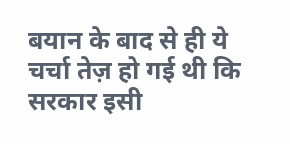बयान के बाद से ही ये चर्चा तेज़ हो गई थी कि सरकार इसी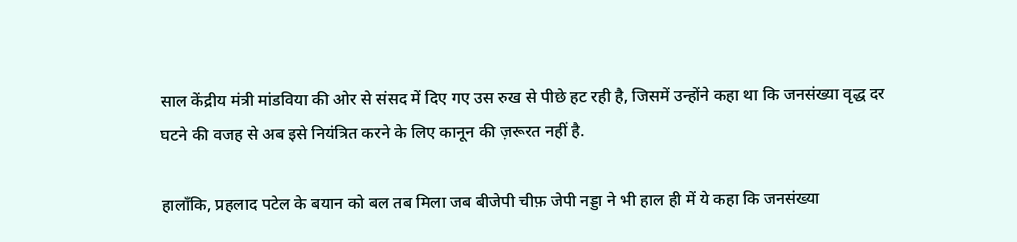साल केंद्रीय मंत्री मांडविया की ओर से संसद में दिए गए उस रुख से पीछे हट रही है, जिसमें उन्होंने कहा था कि जनसंख्या वृद्ध दर घटने की वजह से अब इसे नियंत्रित करने के लिए कानून की ज़रूरत नहीं है.

हालाँकि, प्रहलाद पटेल के बयान को बल तब मिला जब बीजेपी चीफ़ जेपी नड्डा ने भी हाल ही में ये कहा कि जनसंख्या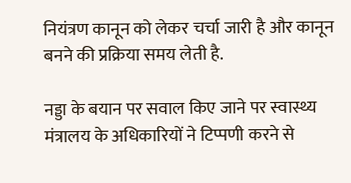नियंत्रण कानून को लेकर चर्चा जारी है और कानून बनने की प्रक्रिया समय लेती है.

नड्डा के बयान पर सवाल किए जाने पर स्वास्थ्य मंत्रालय के अधिकारियों ने टिप्पणी करने से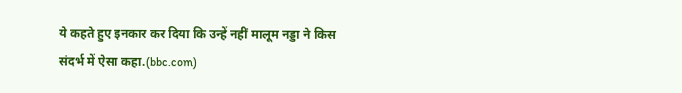ये कहते हुए इनकार कर दिया कि उन्हें नहीं मालूम नड्डा ने किस संदर्भ में ऐसा कहा.(bbc.com)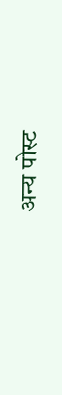अन्य पोस्ट